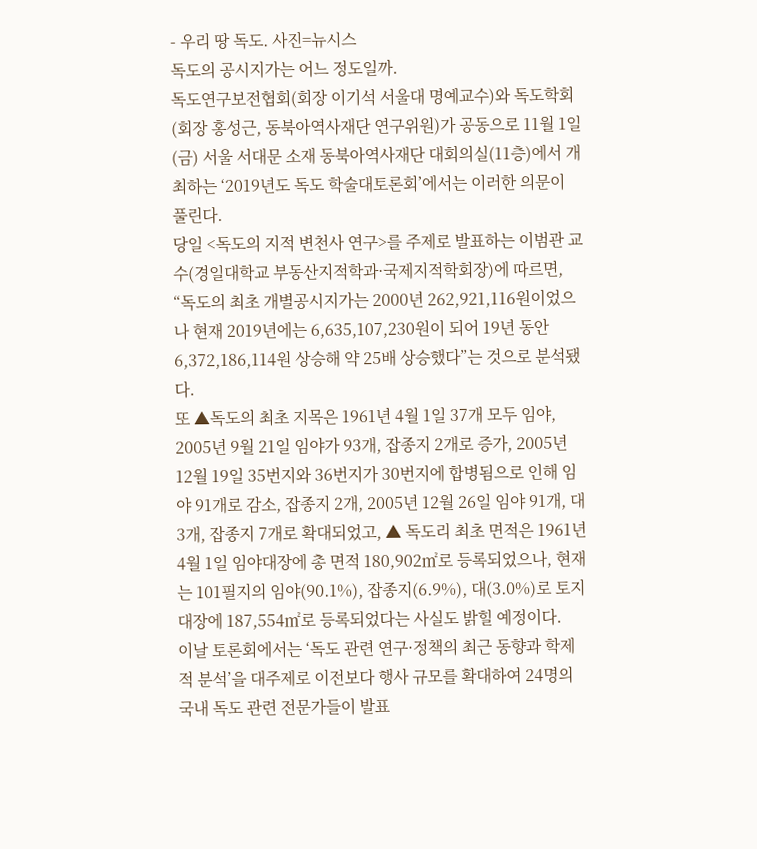- 우리 땅 독도. 사진=뉴시스
독도의 공시지가는 어느 정도일까.
독도연구보전협회(회장 이기석 서울대 명예교수)와 독도학회(회장 홍성근, 동북아역사재단 연구위원)가 공동으로 11월 1일(금) 서울 서대문 소재 동북아역사재단 대회의실(11층)에서 개최하는 ‘2019년도 독도 학술대토론회’에서는 이러한 의문이 풀린다.
당일 <독도의 지적 변천사 연구>를 주제로 발표하는 이범관 교수(경일대학교 부동산지적학과·국제지적학회장)에 따르면, “독도의 최초 개별공시지가는 2000년 262,921,116원이었으나 현재 2019년에는 6,635,107,230원이 되어 19년 동안 6,372,186,114원 상승해 약 25배 상승했다”는 것으로 분석됐다.
또 ▲독도의 최초 지목은 1961년 4월 1일 37개 모두 임야, 2005년 9월 21일 임야가 93개, 잡종지 2개로 증가, 2005년 12월 19일 35번지와 36번지가 30번지에 합병됨으로 인해 임야 91개로 감소, 잡종지 2개, 2005년 12월 26일 임야 91개, 대 3개, 잡종지 7개로 확대되었고, ▲ 독도리 최초 면적은 1961년 4월 1일 임야대장에 총 면적 180,902㎡로 등록되었으나, 현재는 101필지의 임야(90.1%), 잡종지(6.9%), 대(3.0%)로 토지대장에 187,554㎡로 등록되었다는 사실도 밝힐 예정이다.
이날 토론회에서는 ‘독도 관련 연구·정책의 최근 동향과 학제적 분석’을 대주제로 이전보다 행사 규모를 확대하여 24명의 국내 독도 관련 전문가들이 발표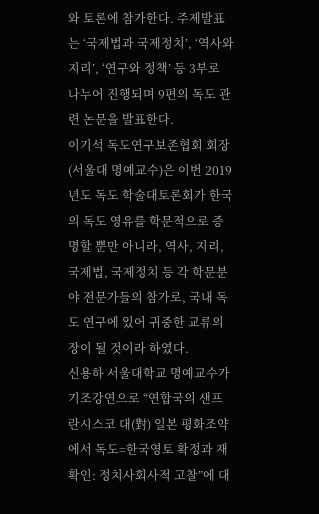와 토론에 참가한다. 주제발표는 ‘국제법과 국제정치’, ‘역사와 지리’, ‘연구와 정책’ 등 3부로 나누어 진행되며 9편의 독도 관련 논문을 발표한다.
이기석 독도연구보존협회 회장(서울대 명예교수)은 이번 2019년도 독도 학술대토론회가 한국의 독도 영유를 학문적으로 증명할 뿐만 아니라, 역사, 지리, 국제법, 국제정치 등 각 학문분야 전문가들의 참가로, 국내 독도 연구에 있어 귀중한 교류의 장이 될 것이라 하였다.
신용하 서울대학교 명예교수가 기조강연으로 “연합국의 샌프란시스코 대(對) 일본 평화조약에서 독도=한국영토 확정과 재확인: 정치사회사적 고찰”에 대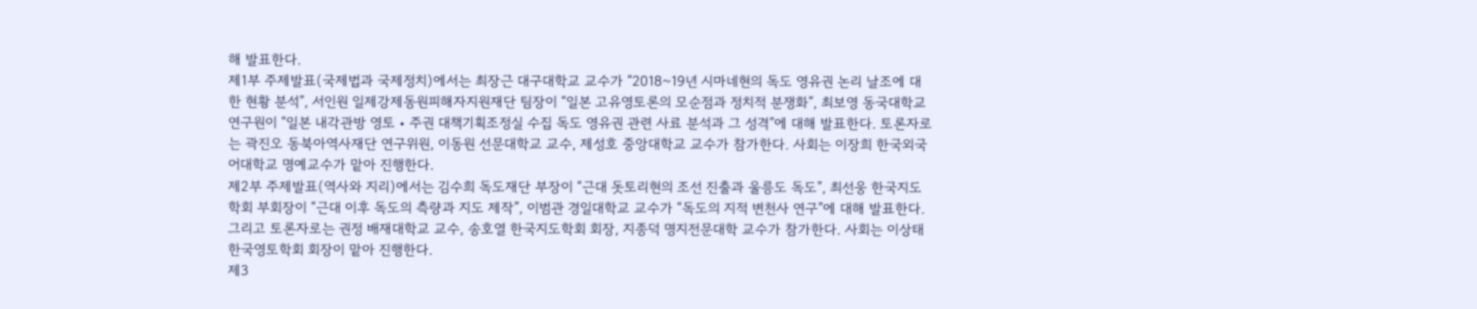해 발표한다.
제1부 주제발표(국제법과 국제정치)에서는 최장근 대구대학교 교수가 “2018~19년 시마네현의 독도 영유권 논리 날조에 대한 현황 분석”, 서인원 일제강제동원피해자지원재단 팀장이 “일본 고유영토론의 모순점과 정치적 분쟁화”, 최보영 동국대학교 연구원이 “일본 내각관방 영토・주권 대책기획조정실 수집 독도 영유권 관련 사료 분석과 그 성격”에 대해 발표한다. 토론자로는 곽진오 동북아역사재단 연구위원, 이동원 선문대학교 교수, 제성호 중앙대학교 교수가 참가한다. 사회는 이장희 한국외국어대학교 명예교수가 맡아 진행한다.
제2부 주제발표(역사와 지리)에서는 김수희 독도재단 부장이 “근대 돗토리현의 조선 진출과 울릉도 독도”, 최선웅 한국지도학회 부회장이 “근대 이후 독도의 측량과 지도 제작”, 이범관 경일대학교 교수가 “독도의 지적 변천사 연구”에 대해 발표한다. 그리고 토론자로는 권정 배재대학교 교수, 송호열 한국지도학회 회장, 지종덕 명지전문대학 교수가 참가한다. 사회는 이상태 한국영토학회 회장이 맡아 진행한다.
제3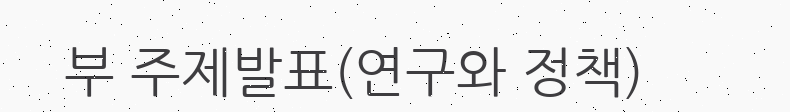부 주제발표(연구와 정책)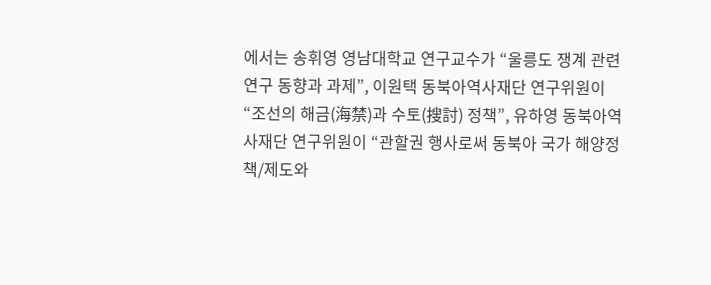에서는 송휘영 영남대학교 연구교수가 “울릉도 쟁계 관련 연구 동향과 과제”, 이원택 동북아역사재단 연구위원이 “조선의 해금(海禁)과 수토(搜討) 정책”, 유하영 동북아역사재단 연구위원이 “관할권 행사로써 동북아 국가 해양정책/제도와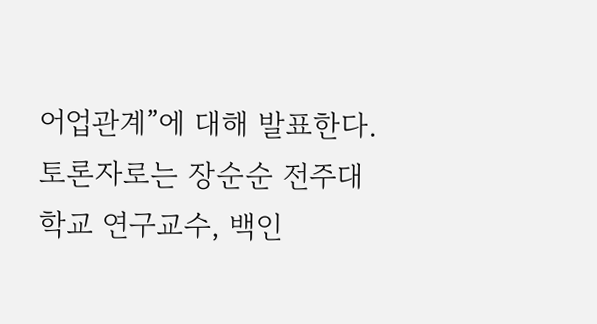어업관계”에 대해 발표한다. 토론자로는 장순순 전주대학교 연구교수, 백인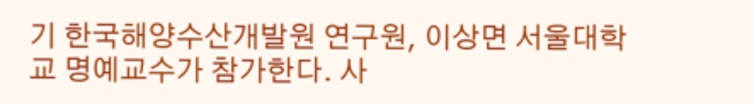기 한국해양수산개발원 연구원, 이상면 서울대학교 명예교수가 참가한다. 사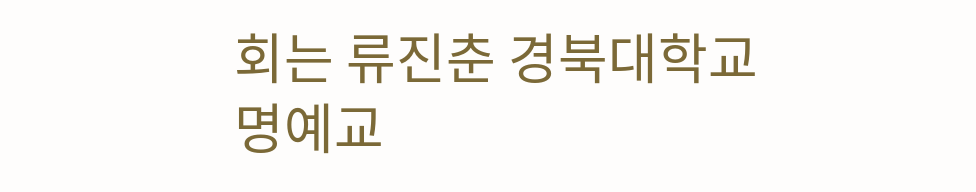회는 류진춘 경북대학교 명예교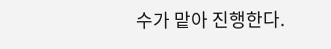수가 맡아 진행한다.